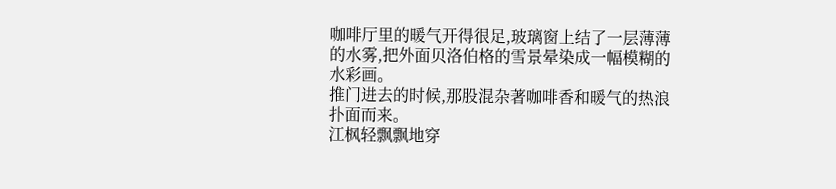咖啡厅里的暖气开得很足,玻璃窗上结了一层薄薄的水雾,把外面贝洛伯格的雪景晕染成一幅模糊的水彩画。
推门进去的时候,那股混杂著咖啡香和暖气的热浪扑面而来。
江枫轻飘飘地穿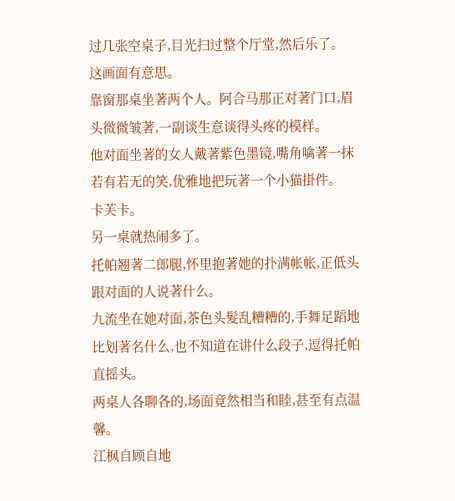过几张空桌子,目光扫过整个厅堂,然后乐了。
这画面有意思。
靠窗那桌坐著两个人。阿合马那正对著门口,眉头微微皱著,一副谈生意谈得头疼的模样。
他对面坐著的女人戴著紫色墨镜,嘴角噙著一抹若有若无的笑,优雅地把玩著一个小猫掛件。
卡芙卡。
另一桌就热闹多了。
托帕翘著二郎腿,怀里抱著她的扑满帐帐,正低头跟对面的人说著什么。
九流坐在她对面,茶色头髮乱糟糟的,手舞足蹈地比划著名什么,也不知道在讲什么段子,逗得托帕直摇头。
两桌人各聊各的,场面竟然相当和睦,甚至有点温馨。
江枫自顾自地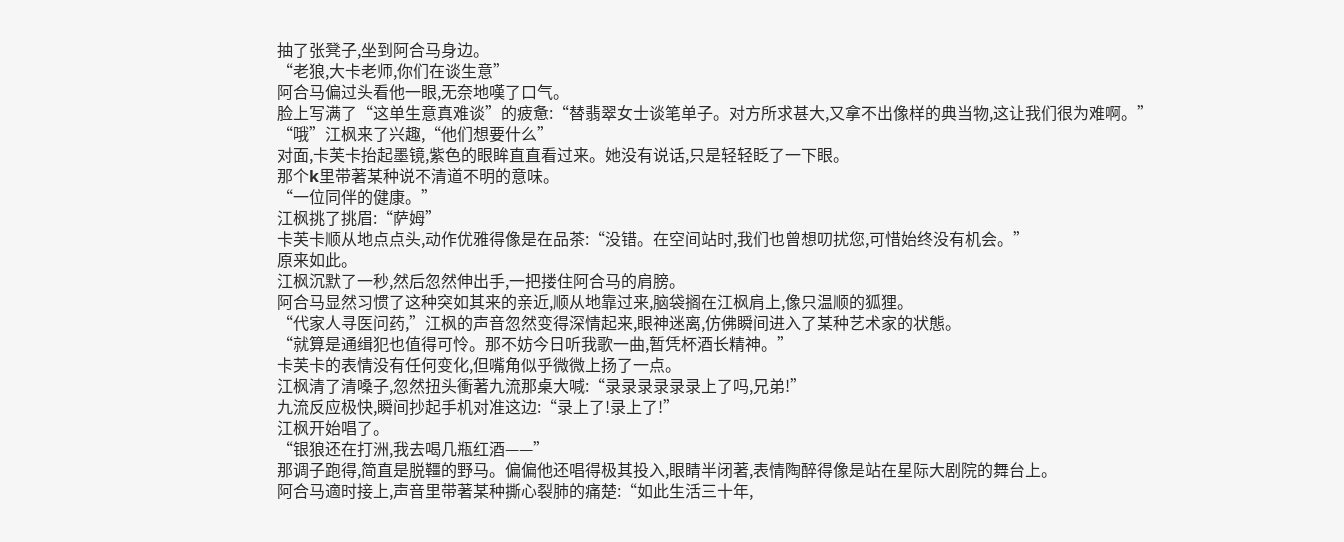抽了张凳子,坐到阿合马身边。
“老狼,大卡老师,你们在谈生意”
阿合马偏过头看他一眼,无奈地嘆了口气。
脸上写满了“这单生意真难谈”的疲惫:“替翡翠女士谈笔单子。对方所求甚大,又拿不出像样的典当物,这让我们很为难啊。”
“哦”江枫来了兴趣,“他们想要什么”
对面,卡芙卡抬起墨镜,紫色的眼眸直直看过来。她没有说话,只是轻轻眨了一下眼。
那个k里带著某种说不清道不明的意味。
“一位同伴的健康。”
江枫挑了挑眉:“萨姆”
卡芙卡顺从地点点头,动作优雅得像是在品茶:“没错。在空间站时,我们也曾想叨扰您,可惜始终没有机会。”
原来如此。
江枫沉默了一秒,然后忽然伸出手,一把搂住阿合马的肩膀。
阿合马显然习惯了这种突如其来的亲近,顺从地靠过来,脑袋搁在江枫肩上,像只温顺的狐狸。
“代家人寻医问药,”江枫的声音忽然变得深情起来,眼神迷离,仿佛瞬间进入了某种艺术家的状態。
“就算是通缉犯也值得可怜。那不妨今日听我歌一曲,暂凭杯酒长精神。”
卡芙卡的表情没有任何变化,但嘴角似乎微微上扬了一点。
江枫清了清嗓子,忽然扭头衝著九流那桌大喊:“录录录录录录上了吗,兄弟!”
九流反应极快,瞬间抄起手机对准这边:“录上了!录上了!”
江枫开始唱了。
“银狼还在打洲,我去喝几瓶红酒——”
那调子跑得,简直是脱韁的野马。偏偏他还唱得极其投入,眼睛半闭著,表情陶醉得像是站在星际大剧院的舞台上。
阿合马適时接上,声音里带著某种撕心裂肺的痛楚:“如此生活三十年,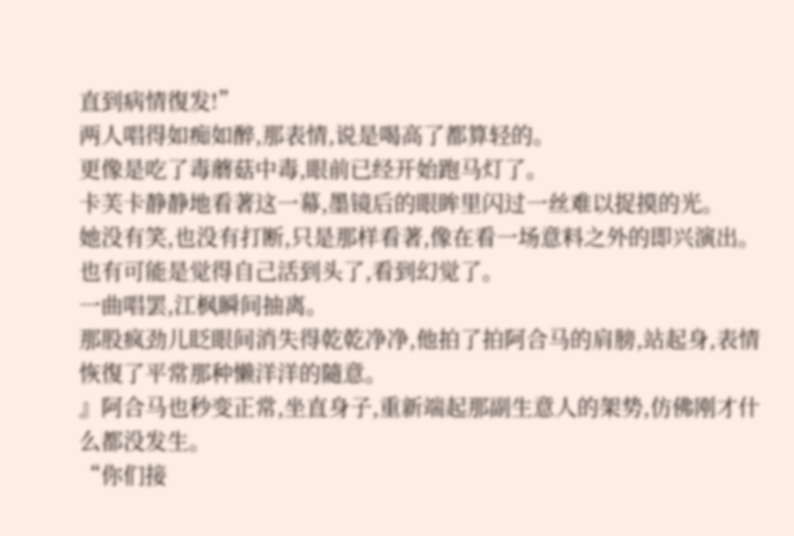直到病情復发!”
两人唱得如痴如醉,那表情,说是喝高了都算轻的。
更像是吃了毒蘑菇中毒,眼前已经开始跑马灯了。
卡芙卡静静地看著这一幕,墨镜后的眼眸里闪过一丝难以捉摸的光。
她没有笑,也没有打断,只是那样看著,像在看一场意料之外的即兴演出。
也有可能是觉得自己活到头了,看到幻觉了。
一曲唱罢,江枫瞬间抽离。
那股疯劲儿眨眼间消失得乾乾净净,他拍了拍阿合马的肩膀,站起身,表情恢復了平常那种懒洋洋的隨意。
』阿合马也秒变正常,坐直身子,重新端起那副生意人的架势,仿佛刚才什么都没发生。
“你们接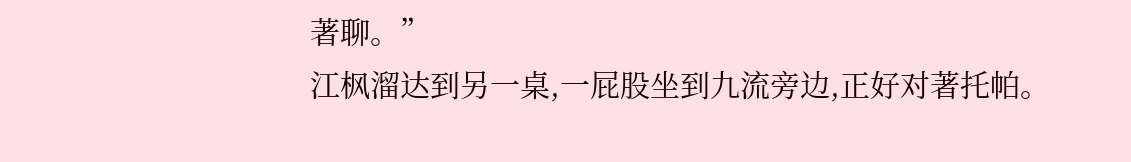著聊。”
江枫溜达到另一桌,一屁股坐到九流旁边,正好对著托帕。